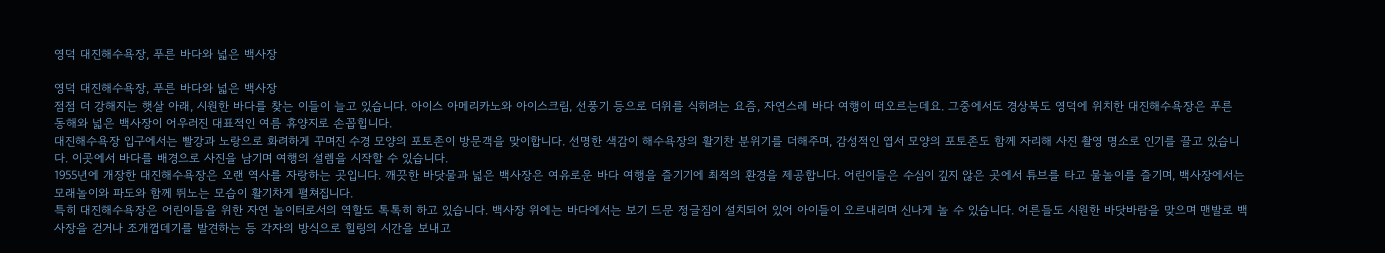영덕 대진해수욕장, 푸른 바다와 넓은 백사장

영덕 대진해수욕장, 푸른 바다와 넓은 백사장
점점 더 강해지는 햇살 아래, 시원한 바다를 찾는 이들이 늘고 있습니다. 아이스 아메리카노와 아이스크림, 선풍기 등으로 더위를 식히려는 요즘, 자연스레 바다 여행이 떠오르는데요. 그중에서도 경상북도 영덕에 위치한 대진해수욕장은 푸른 동해와 넓은 백사장이 어우러진 대표적인 여름 휴양지로 손꼽힙니다.
대진해수욕장 입구에서는 빨강과 노랑으로 화려하게 꾸며진 수경 모양의 포토존이 방문객을 맞이합니다. 선명한 색감이 해수욕장의 활기찬 분위기를 더해주며, 감성적인 엽서 모양의 포토존도 함께 자리해 사진 촬영 명소로 인기를 끌고 있습니다. 이곳에서 바다를 배경으로 사진을 남기며 여행의 설렘을 시작할 수 있습니다.
1955년에 개장한 대진해수욕장은 오랜 역사를 자랑하는 곳입니다. 깨끗한 바닷물과 넓은 백사장은 여유로운 바다 여행을 즐기기에 최적의 환경을 제공합니다. 어린이들은 수심이 깊지 않은 곳에서 튜브를 타고 물놀이를 즐기며, 백사장에서는 모래놀이와 파도와 함께 뛰노는 모습이 활기차게 펼쳐집니다.
특히 대진해수욕장은 어린이들을 위한 자연 놀이터로서의 역할도 톡톡히 하고 있습니다. 백사장 위에는 바다에서는 보기 드문 정글짐이 설치되어 있어 아이들이 오르내리며 신나게 놀 수 있습니다. 어른들도 시원한 바닷바람을 맞으며 맨발로 백사장을 걷거나 조개껍데기를 발견하는 등 각자의 방식으로 힐링의 시간을 보내고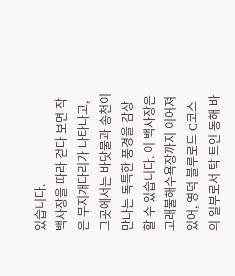있습니다.
백사장을 따라 걷다 보면 작은 무지개다리가 나타나고, 그곳에서는 바닷물과 송천이 만나는 독특한 풍경을 감상할 수 있습니다. 이 백사장은 고래불해수욕장까지 이어져 있어, 영덕 블루로드 C코스의 일부로서 탁 트인 동해 바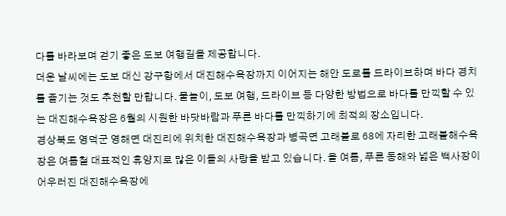다를 바라보며 걷기 좋은 도보 여행길을 제공합니다.
더운 날씨에는 도보 대신 강구항에서 대진해수욕장까지 이어지는 해안 도로를 드라이브하며 바다 경치를 즐기는 것도 추천할 만합니다. 물놀이, 도보 여행, 드라이브 등 다양한 방법으로 바다를 만끽할 수 있는 대진해수욕장은 6월의 시원한 바닷바람과 푸른 바다를 만끽하기에 최적의 장소입니다.
경상북도 영덕군 영해면 대진리에 위치한 대진해수욕장과 병곡면 고래불로 68에 자리한 고래불해수욕장은 여름철 대표적인 휴양지로 많은 이들의 사랑을 받고 있습니다. 올 여름, 푸른 동해와 넓은 백사장이 어우러진 대진해수욕장에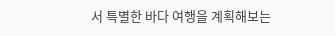서 특별한 바다 여행을 계획해보는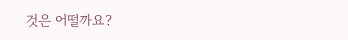것은 어떨까요?